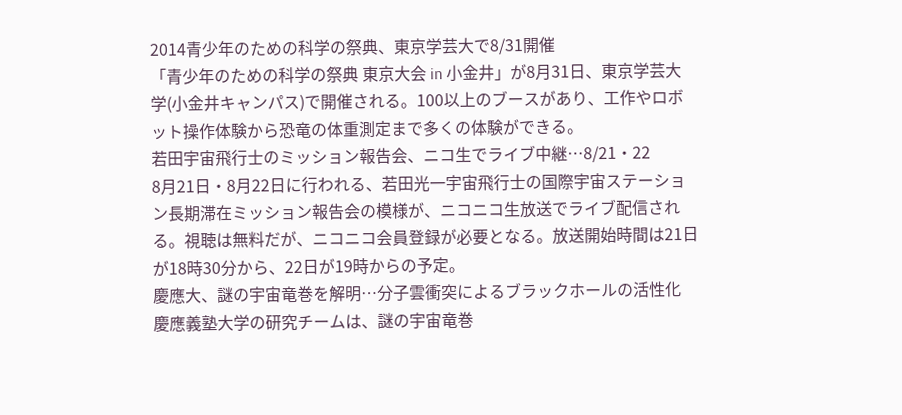2014青少年のための科学の祭典、東京学芸大で8/31開催
「青少年のための科学の祭典 東京大会 in 小金井」が8月31日、東京学芸大学(小金井キャンパス)で開催される。100以上のブースがあり、工作やロボット操作体験から恐竜の体重測定まで多くの体験ができる。
若田宇宙飛行士のミッション報告会、ニコ生でライブ中継…8/21・22
8月21日・8月22日に行われる、若田光一宇宙飛行士の国際宇宙ステーション長期滞在ミッション報告会の模様が、ニコニコ生放送でライブ配信される。視聴は無料だが、ニコニコ会員登録が必要となる。放送開始時間は21日が18時30分から、22日が19時からの予定。
慶應大、謎の宇宙竜巻を解明…分子雲衝突によるブラックホールの活性化
慶應義塾大学の研究チームは、謎の宇宙竜巻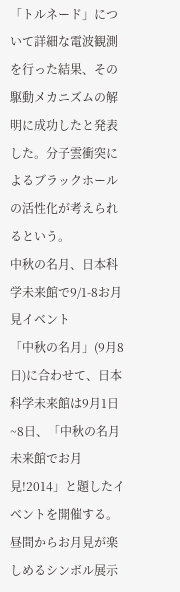「トルネード」について詳細な電波観測を行った結果、その駆動メカニズムの解明に成功したと発表した。分子雲衝突によるブラックホールの活性化が考えられるという。
中秋の名月、日本科学未来館で9/1-8お月見イベント
「中秋の名月」(9月8日)に合わせて、日本科学未来館は9月1日~8日、「中秋の名月 未来館でお月見!2014」と題したイベントを開催する。昼間からお月見が楽しめるシンボル展示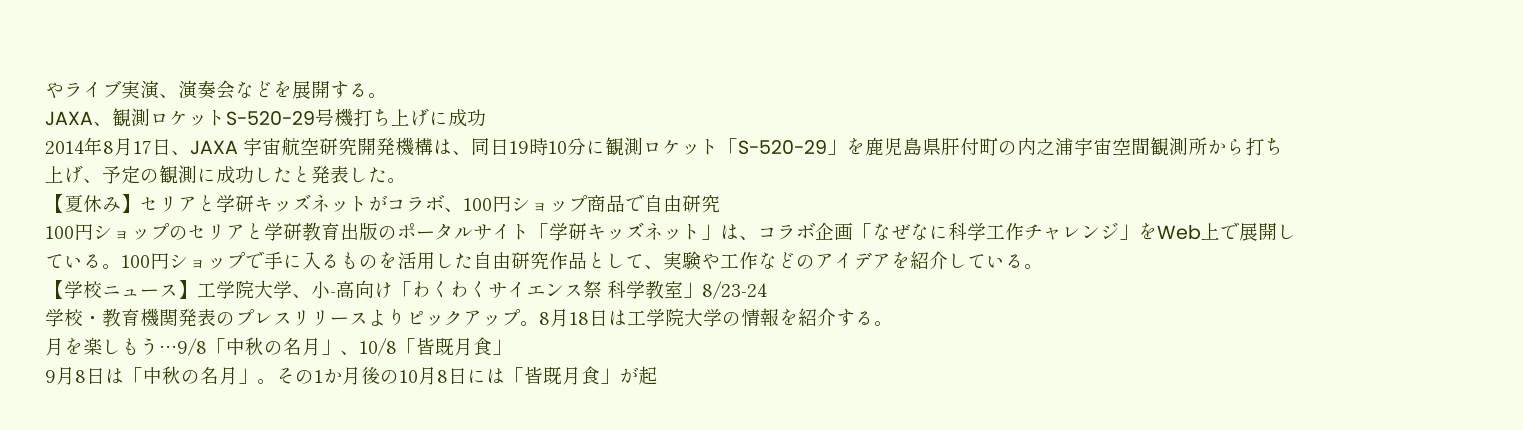やライブ実演、演奏会などを展開する。
JAXA、観測ロケットS-520-29号機打ち上げに成功
2014年8月17日、JAXA 宇宙航空研究開発機構は、同日19時10分に観測ロケット「S-520-29」を鹿児島県肝付町の内之浦宇宙空間観測所から打ち上げ、予定の観測に成功したと発表した。
【夏休み】セリアと学研キッズネットがコラボ、100円ショップ商品で自由研究
100円ショップのセリアと学研教育出版のポータルサイト「学研キッズネット」は、コラボ企画「なぜなに科学工作チャレンジ」をWeb上で展開している。100円ショップで手に入るものを活用した自由研究作品として、実験や工作などのアイデアを紹介している。
【学校ニュース】工学院大学、小-高向け「わくわくサイエンス祭 科学教室」8/23-24
学校・教育機関発表のプレスリリースよりピックアップ。8月18日は工学院大学の情報を紹介する。
月を楽しもう…9/8「中秋の名月」、10/8「皆既月食」
9月8日は「中秋の名月」。その1か月後の10月8日には「皆既月食」が起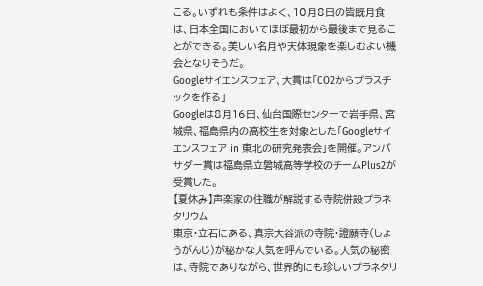こる。いずれも条件はよく、10月8日の皆既月食は、日本全国においてほぼ最初から最後まで見ることができる。美しい名月や天体現象を楽しむよい機会となりそうだ。
Googleサイエンスフェア、大賞は「CO2からプラスチックを作る」
Googleは8月16日、仙台国際センターで岩手県、宮城県、福島県内の高校生を対象とした「Googleサイエンスフェア in 東北の研究発表会」を開催。アンバサダー賞は福島県立磐城高等学校のチームPlus2が受賞した。
【夏休み】声楽家の住職が解説する寺院併設プラネタリウム
東京・立石にある、真宗大谷派の寺院・證願寺(しょうがんじ)が秘かな人気を呼んでいる。人気の秘密は、寺院でありながら、世界的にも珍しいプラネタリ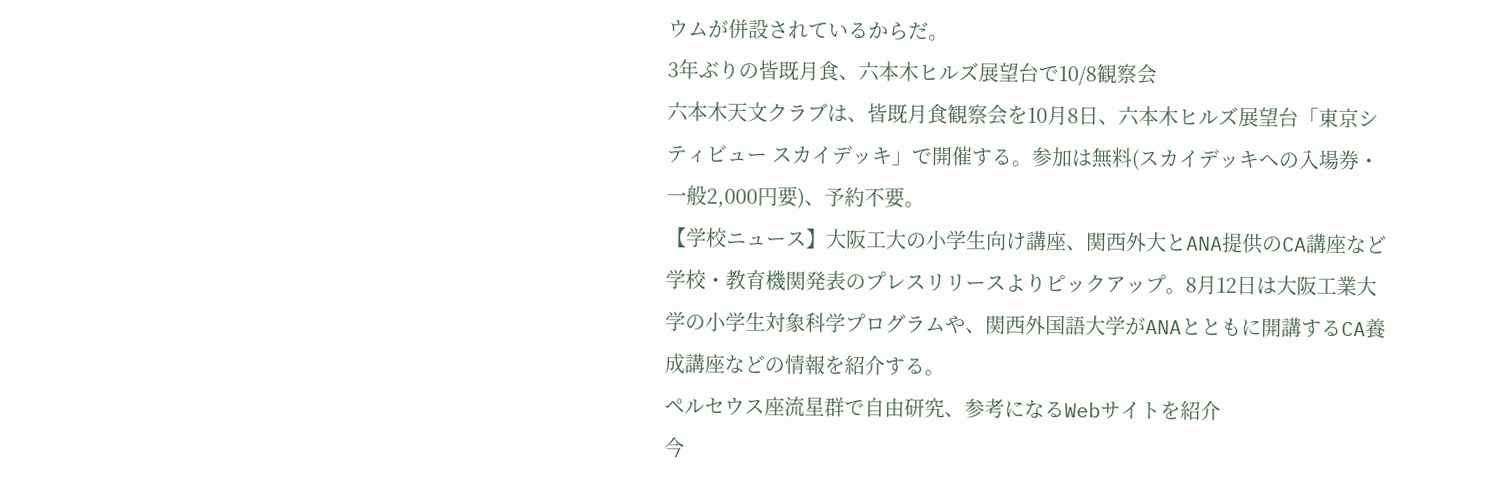ウムが併設されているからだ。
3年ぶりの皆既月食、六本木ヒルズ展望台で10/8観察会
六本木天文クラブは、皆既月食観察会を10月8日、六本木ヒルズ展望台「東京シティビュー スカイデッキ」で開催する。参加は無料(スカイデッキへの入場券・一般2,000円要)、予約不要。
【学校ニュース】大阪工大の小学生向け講座、関西外大とANA提供のCA講座など
学校・教育機関発表のプレスリリースよりピックアップ。8月12日は大阪工業大学の小学生対象科学プログラムや、関西外国語大学がANAとともに開講するCA養成講座などの情報を紹介する。
ペルセウス座流星群で自由研究、参考になるWebサイトを紹介
今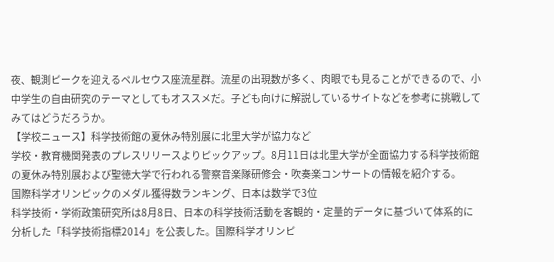夜、観測ピークを迎えるペルセウス座流星群。流星の出現数が多く、肉眼でも見ることができるので、小中学生の自由研究のテーマとしてもオススメだ。子ども向けに解説しているサイトなどを参考に挑戦してみてはどうだろうか。
【学校ニュース】科学技術館の夏休み特別展に北里大学が協力など
学校・教育機関発表のプレスリリースよりピックアップ。8月11日は北里大学が全面協力する科学技術館の夏休み特別展および聖徳大学で行われる警察音楽隊研修会・吹奏楽コンサートの情報を紹介する。
国際科学オリンピックのメダル獲得数ランキング、日本は数学で3位
科学技術・学術政策研究所は8月8日、日本の科学技術活動を客観的・定量的データに基づいて体系的に分析した「科学技術指標2014」を公表した。国際科学オリンピ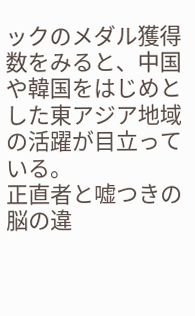ックのメダル獲得数をみると、中国や韓国をはじめとした東アジア地域の活躍が目立っている。
正直者と嘘つきの脳の違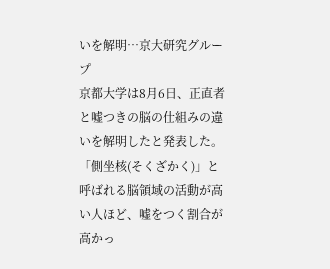いを解明…京大研究グループ
京都大学は8月6日、正直者と嘘つきの脳の仕組みの違いを解明したと発表した。「側坐核(そくざかく)」と呼ばれる脳領域の活動が高い人ほど、嘘をつく割合が高かっ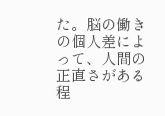た。脳の働きの個人差によって、人間の正直さがある程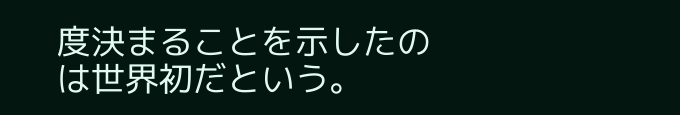度決まることを示したのは世界初だという。